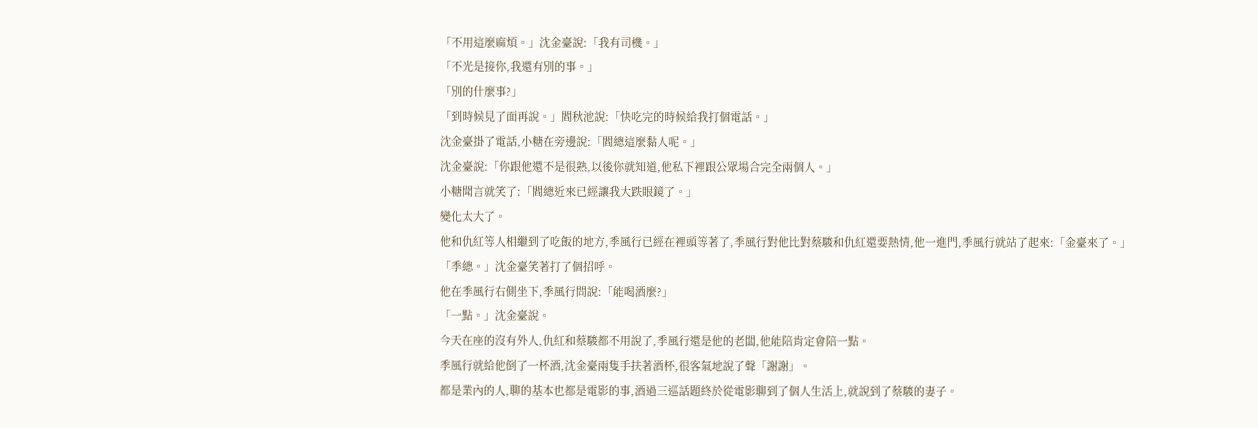「不用這麼麻煩。」沈金臺說:「我有司機。」
「不光是接你,我還有別的事。」
「別的什麼事?」
「到時候見了面再說。」閻秋池說:「快吃完的時候給我打個電話。」
沈金臺掛了電話,小糖在旁邊說:「閻總這麼黏人呢。」
沈金臺說:「你跟他還不是很熟,以後你就知道,他私下裡跟公眾場合完全兩個人。」
小糖聞言就笑了:「閻總近來已經讓我大跌眼鏡了。」
變化太大了。
他和仇紅等人相繼到了吃飯的地方,季風行已經在裡頭等著了,季風行對他比對蔡駿和仇紅還要熱情,他一進門,季風行就站了起來:「金臺來了。」
「季總。」沈金臺笑著打了個招呼。
他在季風行右側坐下,季風行問說:「能喝酒麼?」
「一點。」沈金臺說。
今天在座的沒有外人,仇紅和蔡駿都不用說了,季風行還是他的老闆,他能陪肯定會陪一點。
季風行就給他倒了一杯酒,沈金臺兩隻手扶著酒杯,很客氣地說了聲「謝謝」。
都是業內的人,聊的基本也都是電影的事,酒過三巡話題終於從電影聊到了個人生活上,就說到了蔡駿的妻子。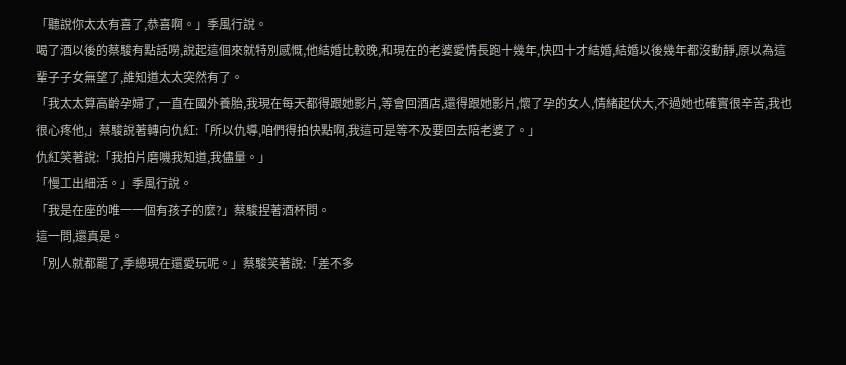「聽說你太太有喜了,恭喜啊。」季風行說。
喝了酒以後的蔡駿有點話嘮,說起這個來就特別感慨,他結婚比較晚,和現在的老婆愛情長跑十幾年,快四十才結婚,結婚以後幾年都沒動靜,原以為這輩子子女無望了,誰知道太太突然有了。
「我太太算高齡孕婦了,一直在國外養胎,我現在每天都得跟她影片,等會回酒店,還得跟她影片,懷了孕的女人,情緒起伏大,不過她也確實很辛苦,我也很心疼他,」蔡駿說著轉向仇紅:「所以仇導,咱們得拍快點啊,我這可是等不及要回去陪老婆了。」
仇紅笑著說:「我拍片磨嘰我知道,我儘量。」
「慢工出細活。」季風行說。
「我是在座的唯一一個有孩子的麼?」蔡駿捏著酒杯問。
這一問,還真是。
「別人就都罷了,季總現在還愛玩呢。」蔡駿笑著說:「差不多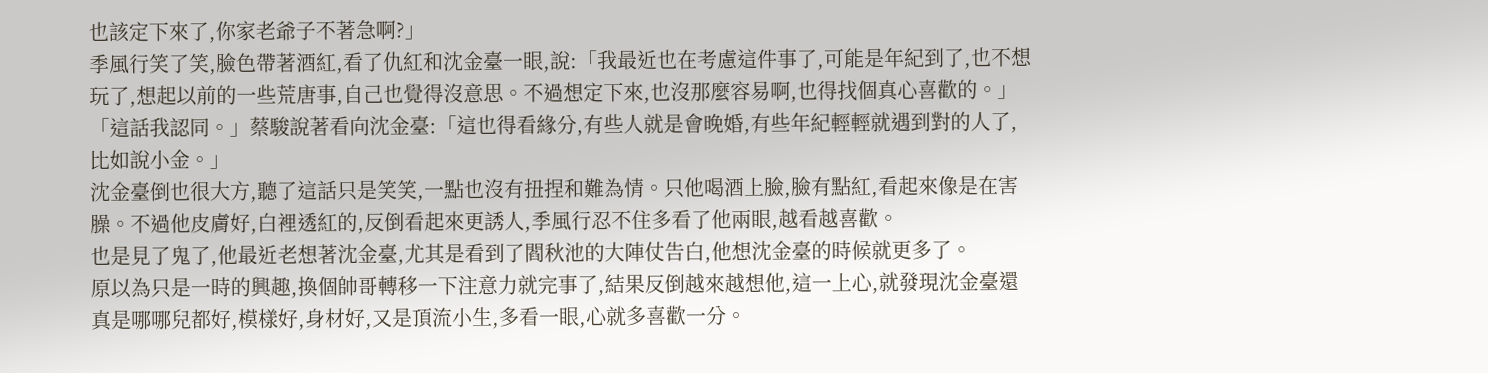也該定下來了,你家老爺子不著急啊?」
季風行笑了笑,臉色帶著酒紅,看了仇紅和沈金臺一眼,說:「我最近也在考慮這件事了,可能是年紀到了,也不想玩了,想起以前的一些荒唐事,自己也覺得沒意思。不過想定下來,也沒那麼容易啊,也得找個真心喜歡的。」
「這話我認同。」蔡駿說著看向沈金臺:「這也得看緣分,有些人就是會晚婚,有些年紀輕輕就遇到對的人了,比如說小金。」
沈金臺倒也很大方,聽了這話只是笑笑,一點也沒有扭捏和難為情。只他喝酒上臉,臉有點紅,看起來像是在害臊。不過他皮膚好,白裡透紅的,反倒看起來更誘人,季風行忍不住多看了他兩眼,越看越喜歡。
也是見了鬼了,他最近老想著沈金臺,尤其是看到了閻秋池的大陣仗告白,他想沈金臺的時候就更多了。
原以為只是一時的興趣,換個帥哥轉移一下注意力就完事了,結果反倒越來越想他,這一上心,就發現沈金臺還真是哪哪兒都好,模樣好,身材好,又是頂流小生,多看一眼,心就多喜歡一分。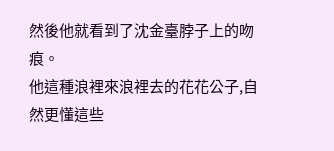然後他就看到了沈金臺脖子上的吻痕。
他這種浪裡來浪裡去的花花公子,自然更懂這些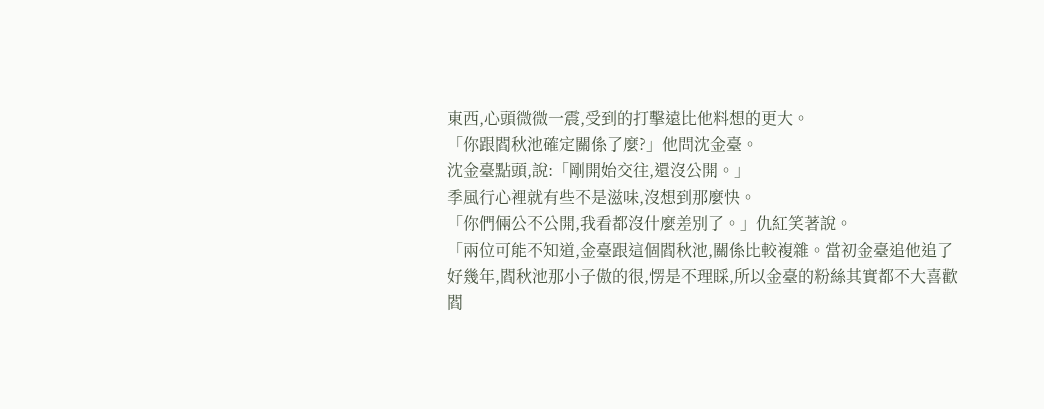東西,心頭微微一震,受到的打擊遠比他料想的更大。
「你跟閻秋池確定關係了麼?」他問沈金臺。
沈金臺點頭,說:「剛開始交往,還沒公開。」
季風行心裡就有些不是滋味,沒想到那麼快。
「你們倆公不公開,我看都沒什麼差別了。」仇紅笑著說。
「兩位可能不知道,金臺跟這個閻秋池,關係比較複雜。當初金臺追他追了好幾年,閻秋池那小子傲的很,愣是不理睬,所以金臺的粉絲其實都不大喜歡閻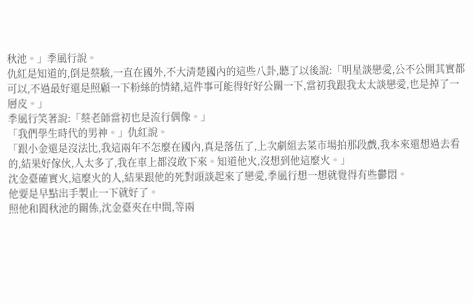秋池。」季風行說。
仇紅是知道的,倒是蔡駿,一直在國外,不大清楚國內的這些八卦,聽了以後說:「明星談戀愛,公不公開其實都可以,不過最好還是照顧一下粉絲的情緒,這件事可能得好好公關一下,當初我跟我太太談戀愛,也是掉了一層皮。」
季風行笑著說:「蔡老師當初也是流行偶像。」
「我們學生時代的男神。」仇紅說。
「跟小金還是沒法比,我這兩年不怎麼在國內,真是落伍了,上次劇組去菜市場拍那段戲,我本來還想過去看的,結果好傢伙,人太多了,我在車上都沒敢下來。知道他火,沒想到他這麼火。」
沈金臺確實火,這麼火的人,結果跟他的死對頭談起來了戀愛,季風行想一想就覺得有些鬱悶。
他要是早點出手製止一下就好了。
照他和閻秋池的關係,沈金臺夾在中間,等兩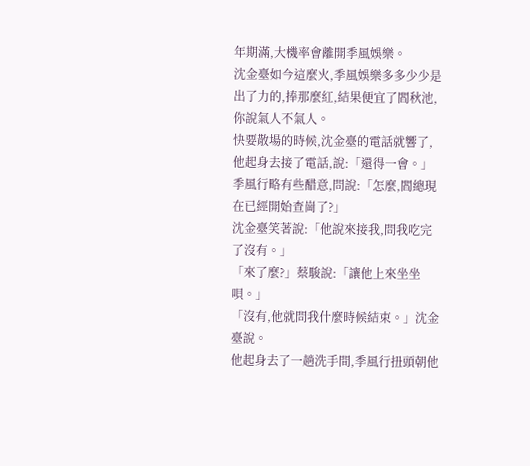年期滿,大機率會離開季風娛樂。
沈金臺如今這麼火,季風娛樂多多少少是出了力的,捧那麼紅,結果便宜了閻秋池,你說氣人不氣人。
快要散場的時候,沈金臺的電話就響了,他起身去接了電話,說:「還得一會。」
季風行略有些醋意,問說:「怎麼,閻總現在已經開始查崗了?」
沈金臺笑著說:「他說來接我,問我吃完了沒有。」
「來了麼?」蔡駿說:「讓他上來坐坐唄。」
「沒有,他就問我什麼時候結束。」沈金臺說。
他起身去了一趟洗手間,季風行扭頭朝他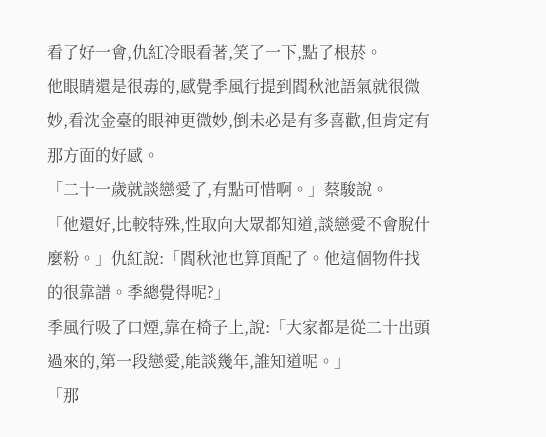看了好一會,仇紅冷眼看著,笑了一下,點了根菸。
他眼睛還是很毒的,感覺季風行提到閻秋池語氣就很微妙,看沈金臺的眼神更微妙,倒未必是有多喜歡,但肯定有那方面的好感。
「二十一歲就談戀愛了,有點可惜啊。」蔡駿說。
「他還好,比較特殊,性取向大眾都知道,談戀愛不會脫什麼粉。」仇紅說:「閻秋池也算頂配了。他這個物件找的很靠譜。季總覺得呢?」
季風行吸了口煙,靠在椅子上,說:「大家都是從二十出頭過來的,第一段戀愛,能談幾年,誰知道呢。」
「那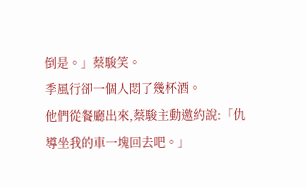倒是。」蔡駿笑。
季風行卻一個人悶了幾杯酒。
他們從餐廳出來,蔡駿主動邀約說:「仇導坐我的車一塊回去吧。」